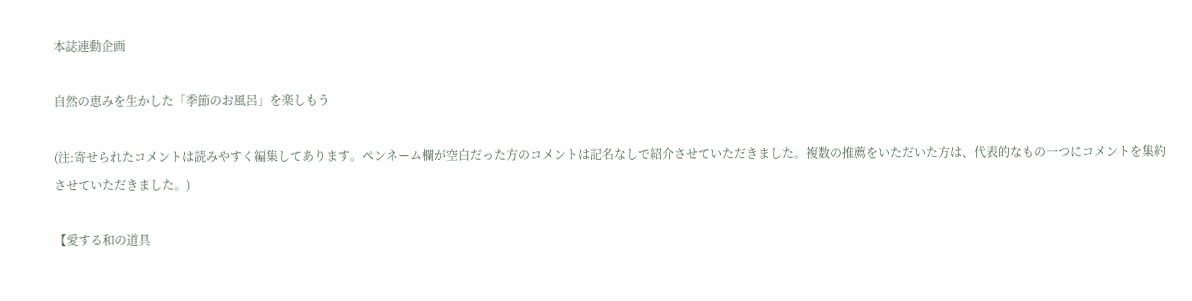本誌連動企画

自然の恵みを生かした「季節のお風呂」を楽しもう

(注:寄せられたコメントは読みやすく編集してあります。ペンネーム欄が空白だった方のコメントは記名なしで紹介させていただきました。複数の推薦をいただいた方は、代表的なもの一つにコメントを集約させていただきました。)

【愛する和の道具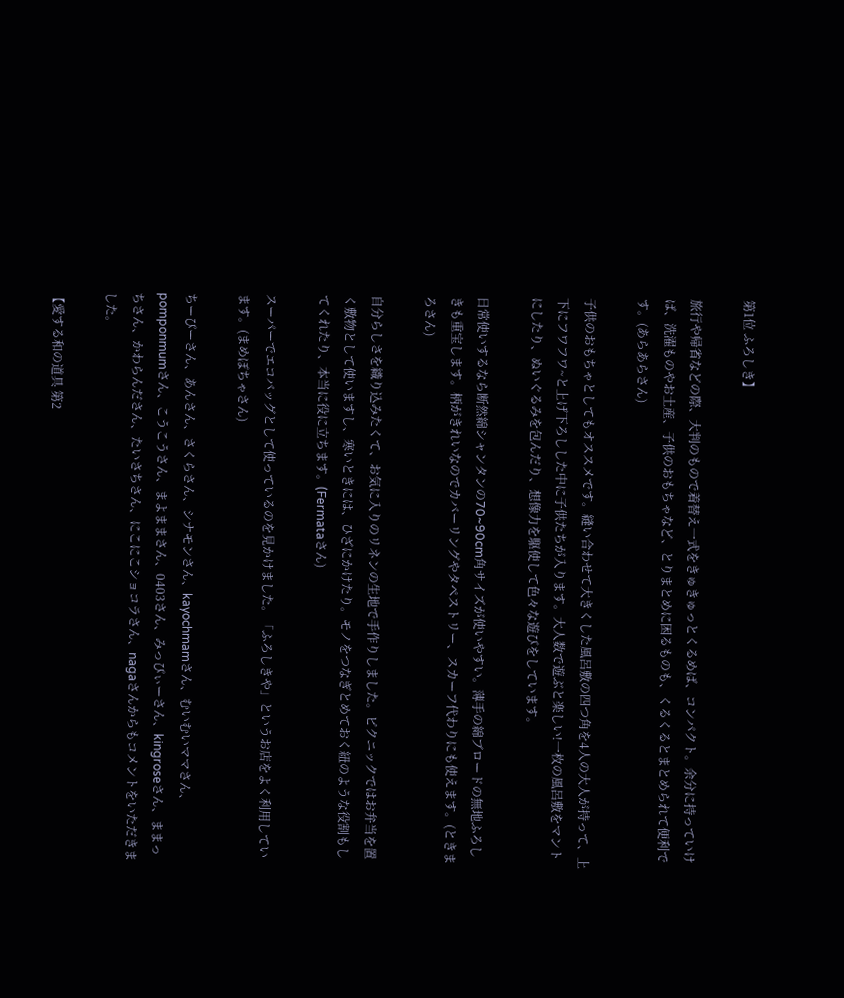第1位 ふろしき】

旅行や帰省などの際、大判のもので着替え一式をきゅきゅっとくるめば、コンパクト。余分に持っていけば、洗濯ものやお土産、子供のおもちゃなど、とりまとめに困るものも、くるくるとまとめられて便利です。(あらあらさん)

子供のおもちゃとしてもオススメです。縫い合わせて大きくした風呂敷の四つ角を4人の大人が持って、上下にフワフワ~と上げ下ろしした中に子供たちが入ります。大人数で遊ぶと楽しい!一枚の風呂敷をマントにしたり、ぬいぐるみを包んだり、想像力を駆使して色々な遊びをしています。

日常使いするなら断然綿シャンタンの70~90cm角サイズが使いやすい。薄手の綿ブロードの無地ふろしきも重宝します。柄がきれいなのでカバーリングやタペストリー、スカーフ代わりにも使えます。(ときまろさん)

自分らしさを織り込みたくて、お気に入りのリネンの生地で手作りしました。ピクニックではお弁当を置く敷物として使いますし、寒いときには、ひざにかけたり。モノをつなぎとめておく紐のような役割もしてくれたり、本当に役に立ちます。(Fermataさん)

スーパーでエコバッグとして使っているのを見かけました。「ふろしきや」というお店をよく利用しています。(まめぽちゃさん)

ちーぴーさん、あんさん、さくらさん、シナモンさん、kayochmamさん、むいむいママさん、pomponmumさん、こうこうさん、まよままさん、0403さん、みっぴぃーさん、kingroseさん、ままっちさん、かわらんださん、たいさちさん、にこにこショコラさん、nagaさんからもコメントをいただきました。

【愛する和の道具 第2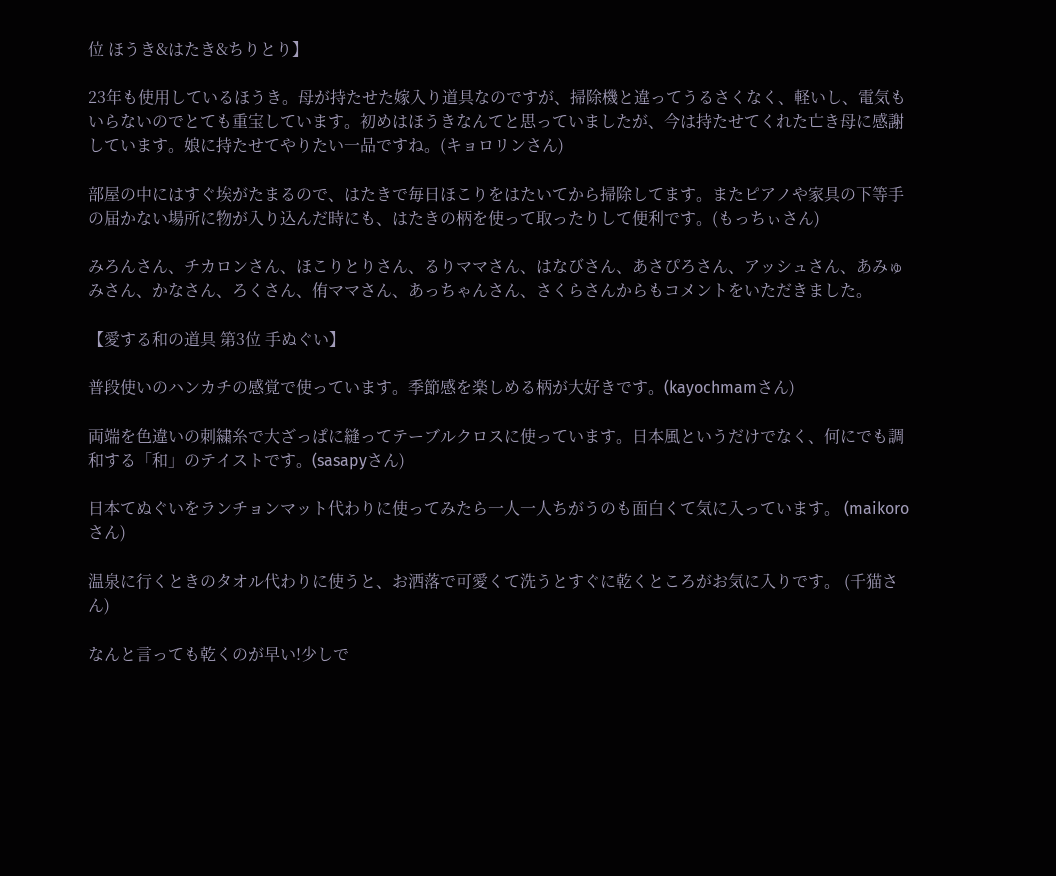位 ほうき&はたき&ちりとり】

23年も使用しているほうき。母が持たせた嫁入り道具なのですが、掃除機と違ってうるさくなく、軽いし、電気もいらないのでとても重宝しています。初めはほうきなんてと思っていましたが、今は持たせてくれた亡き母に感謝しています。娘に持たせてやりたい一品ですね。(キョロリンさん)

部屋の中にはすぐ埃がたまるので、はたきで毎日ほこりをはたいてから掃除してます。またピアノや家具の下等手の届かない場所に物が入り込んだ時にも、はたきの柄を使って取ったりして便利です。(もっちぃさん)

みろんさん、チカロンさん、ほこりとりさん、るりママさん、はなびさん、あさぴろさん、アッシュさん、あみゅみさん、かなさん、ろくさん、侑ママさん、あっちゃんさん、さくらさんからもコメントをいただきました。

【愛する和の道具 第3位 手ぬぐい】

普段使いのハンカチの感覚で使っています。季節感を楽しめる柄が大好きです。(kayochmamさん)

両端を色違いの刺繍糸で大ざっぱに縫ってテーブルクロスに使っています。日本風というだけでなく、何にでも調和する「和」のテイストです。(sasapyさん)

日本てぬぐいをランチョンマット代わりに使ってみたら一人一人ちがうのも面白くて気に入っています。 (maikoroさん)

温泉に行くときのタオル代わりに使うと、お洒落で可愛くて洗うとすぐに乾くところがお気に入りです。 (千猫さん)

なんと言っても乾くのが早い!少しで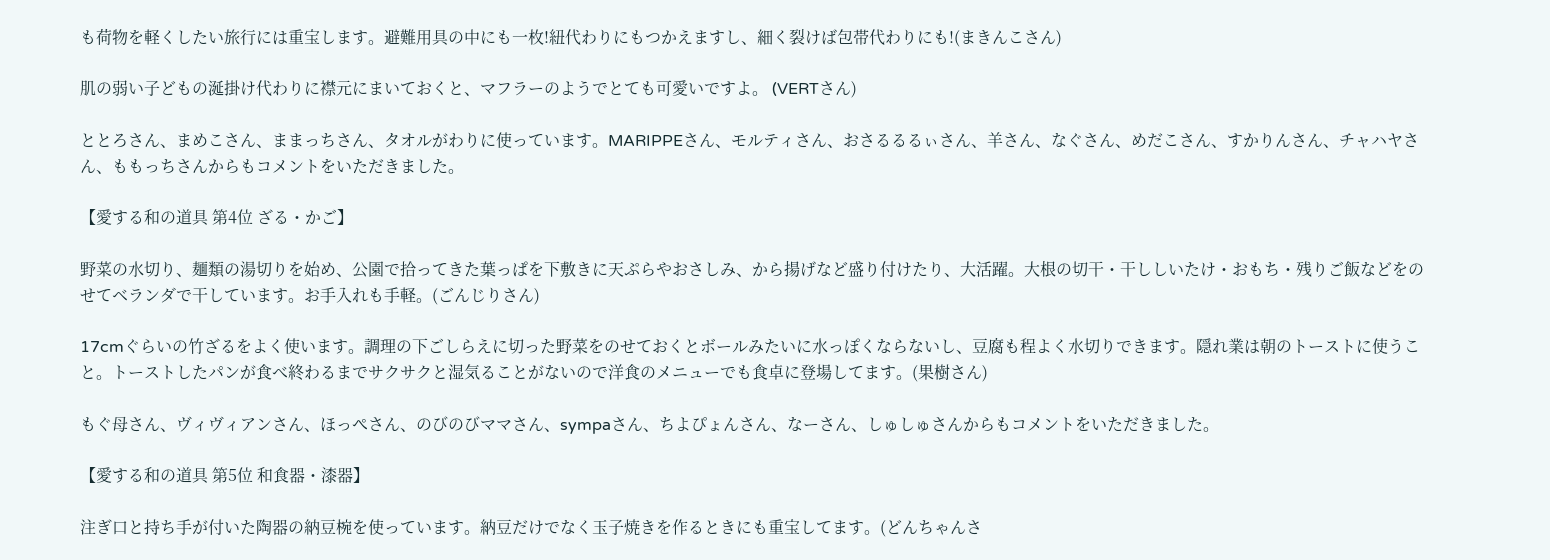も荷物を軽くしたい旅行には重宝します。避難用具の中にも一枚!紐代わりにもつかえますし、細く裂けば包帯代わりにも!(まきんこさん)

肌の弱い子どもの涎掛け代わりに襟元にまいておくと、マフラーのようでとても可愛いですよ。 (VERTさん)

ととろさん、まめこさん、ままっちさん、タオルがわりに使っています。MARIPPEさん、モルティさん、おさるるるぃさん、羊さん、なぐさん、めだこさん、すかりんさん、チャハヤさん、ももっちさんからもコメントをいただきました。

【愛する和の道具 第4位 ざる・かご】

野菜の水切り、麺類の湯切りを始め、公園で拾ってきた葉っぱを下敷きに天ぷらやおさしみ、から揚げなど盛り付けたり、大活躍。大根の切干・干ししいたけ・おもち・残りご飯などをのせてベランダで干しています。お手入れも手軽。(ごんじりさん)

17cmぐらいの竹ざるをよく使います。調理の下ごしらえに切った野菜をのせておくとボールみたいに水っぽくならないし、豆腐も程よく水切りできます。隠れ業は朝のトーストに使うこと。トーストしたパンが食べ終わるまでサクサクと湿気ることがないので洋食のメニューでも食卓に登場してます。(果樹さん)

もぐ母さん、ヴィヴィアンさん、ほっぺさん、のびのびママさん、sympaさん、ちよぴょんさん、なーさん、しゅしゅさんからもコメントをいただきました。

【愛する和の道具 第5位 和食器・漆器】

注ぎ口と持ち手が付いた陶器の納豆椀を使っています。納豆だけでなく玉子焼きを作るときにも重宝してます。(どんちゃんさ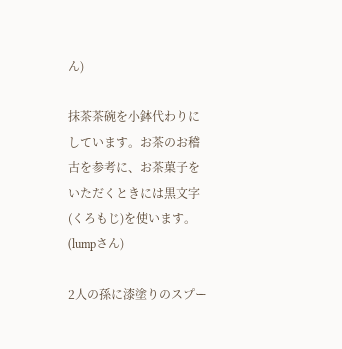ん)

抹茶茶碗を小鉢代わりにしています。お茶のお稽古を参考に、お茶菓子をいただくときには黒文字(くろもじ)を使います。(lumpさん)

2人の孫に漆塗りのスプー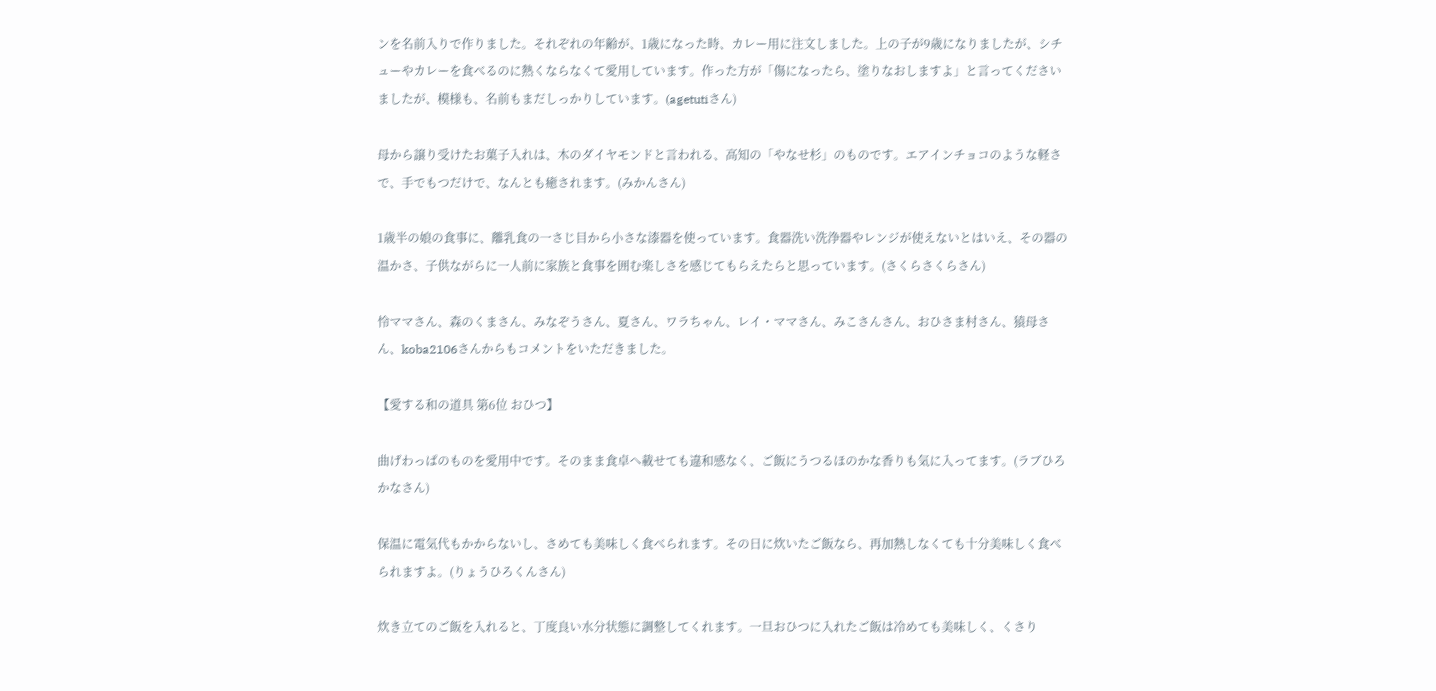ンを名前入りで作りました。それぞれの年齢が、1歳になった時、カレー用に注文しました。上の子が9歳になりましたが、シチューやカレーを食べるのに熱くならなくて愛用しています。作った方が「傷になったら、塗りなおしますよ」と言ってくださいましたが、模様も、名前もまだしっかりしています。(agetutiさん)

母から譲り受けたお菓子入れは、木のダイヤモンドと言われる、高知の「やなせ杉」のものです。エアインチョコのような軽さで、手でもつだけで、なんとも癒されます。(みかんさん)

1歳半の娘の食事に、離乳食の一さじ目から小さな漆器を使っています。食器洗い洗浄器やレンジが使えないとはいえ、その器の温かさ、子供ながらに一人前に家族と食事を囲む楽しさを感じてもらえたらと思っています。(さくらさくらさん)

怜ママさん、森のくまさん、みなぞうさん、夏さん、ワラちゃん、レイ・ママさん、みこさんさん、おひさま村さん、猿母さん、koba2106さんからもコメントをいただきました。

【愛する和の道具 第6位 おひつ】

曲げわっぱのものを愛用中です。そのまま食卓へ載せても違和感なく、ご飯にうつるほのかな香りも気に入ってます。(ラブひろかなさん)

保温に電気代もかからないし、さめても美味しく食べられます。その日に炊いたご飯なら、再加熱しなくても十分美味しく食べられますよ。(りょうひろくんさん)

炊き立てのご飯を入れると、丁度良い水分状態に調整してくれます。一旦おひつに入れたご飯は冷めても美味しく、くさり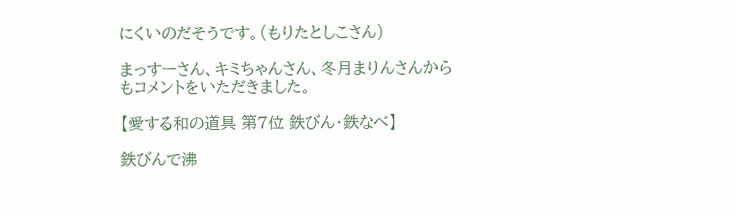にくいのだそうです。(もりたとしこさん)

まっすーさん、キミちゃんさん、冬月まりんさんからもコメントをいただきました。

【愛する和の道具 第7位 鉄びん・鉄なべ】

鉄びんで沸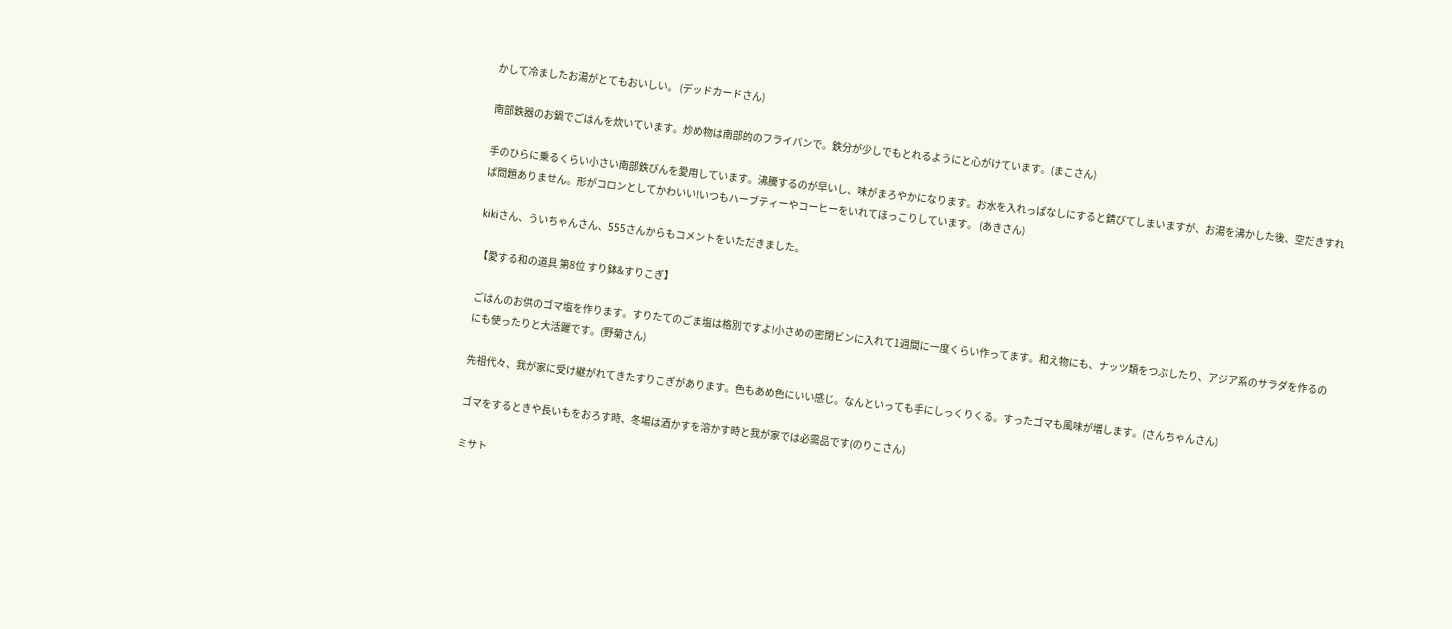かして冷ましたお湯がとてもおいしい。 (デッドカードさん)

南部鉄器のお鍋でごはんを炊いています。炒め物は南部的のフライパンで。鉄分が少しでもとれるようにと心がけています。(まこさん)

手のひらに乗るくらい小さい南部鉄びんを愛用しています。沸騰するのが早いし、味がまろやかになります。お水を入れっぱなしにすると錆びてしまいますが、お湯を沸かした後、空だきすれば問題ありません。形がコロンとしてかわいい!いつもハーブティーやコーヒーをいれてほっこりしています。 (あきさん)

kikiさん、ういちゃんさん、555さんからもコメントをいただきました。

【愛する和の道具 第8位 すり鉢&すりこぎ】

ごはんのお供のゴマ塩を作ります。すりたてのごま塩は格別ですよ!小さめの密閉ビンに入れて1週間に一度くらい作ってます。和え物にも、ナッツ類をつぶしたり、アジア系のサラダを作るのにも使ったりと大活躍です。(野菊さん)

先祖代々、我が家に受け継がれてきたすりこぎがあります。色もあめ色にいい感じ。なんといっても手にしっくりくる。すったゴマも風味が増します。(さんちゃんさん)

ゴマをするときや長いもをおろす時、冬場は酒かすを溶かす時と我が家では必需品です(のりこさん)

ミサト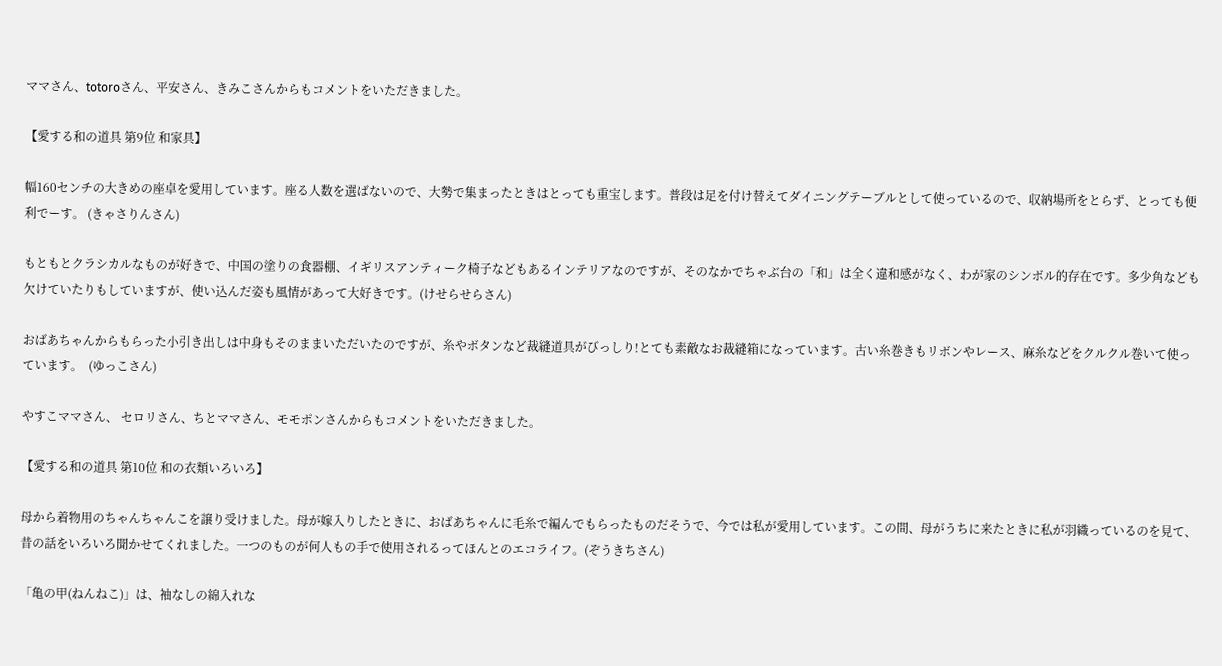ママさん、totoroさん、平安さん、きみこさんからもコメントをいただきました。

【愛する和の道具 第9位 和家具】

幅160センチの大きめの座卓を愛用しています。座る人数を選ばないので、大勢で集まったときはとっても重宝します。普段は足を付け替えてダイニングテーブルとして使っているので、収納場所をとらず、とっても便利でーす。 (きゃさりんさん)

もともとクラシカルなものが好きで、中国の塗りの食器棚、イギリスアンティーク椅子などもあるインテリアなのですが、そのなかでちゃぶ台の「和」は全く違和感がなく、わが家のシンボル的存在です。多少角なども欠けていたりもしていますが、使い込んだ姿も風情があって大好きです。(けせらせらさん)

おばあちゃんからもらった小引き出しは中身もそのままいただいたのですが、糸やボタンなど裁縫道具がびっしり!とても素敵なお裁縫箱になっています。古い糸巻きもリボンやレース、麻糸などをクルクル巻いて使っています。  (ゆっこさん)

やすこママさん、 セロリさん、ちとママさん、モモポンさんからもコメントをいただきました。

【愛する和の道具 第10位 和の衣類いろいろ】

母から着物用のちゃんちゃんこを譲り受けました。母が嫁入りしたときに、おばあちゃんに毛糸で編んでもらったものだそうで、今では私が愛用しています。この間、母がうちに来たときに私が羽織っているのを見て、昔の話をいろいろ聞かせてくれました。一つのものが何人もの手で使用されるってほんとのエコライフ。(ぞうきちさん)

「亀の甲(ねんねこ)」は、袖なしの綿入れな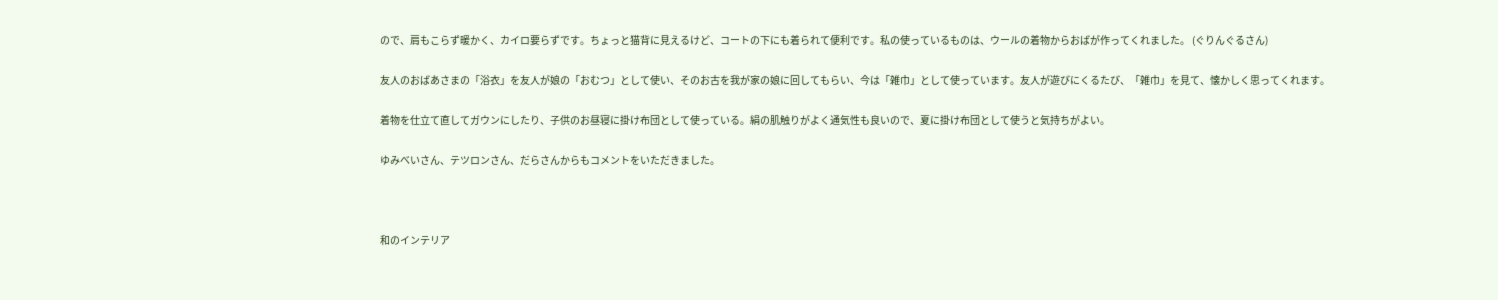ので、肩もこらず暖かく、カイロ要らずです。ちょっと猫背に見えるけど、コートの下にも着られて便利です。私の使っているものは、ウールの着物からおばが作ってくれました。 (ぐりんぐるさん)

友人のおばあさまの「浴衣」を友人が娘の「おむつ」として使い、そのお古を我が家の娘に回してもらい、今は「雑巾」として使っています。友人が遊びにくるたび、「雑巾」を見て、懐かしく思ってくれます。

着物を仕立て直してガウンにしたり、子供のお昼寝に掛け布団として使っている。絹の肌触りがよく通気性も良いので、夏に掛け布団として使うと気持ちがよい。

ゆみべいさん、テツロンさん、だらさんからもコメントをいただきました。



和のインテリア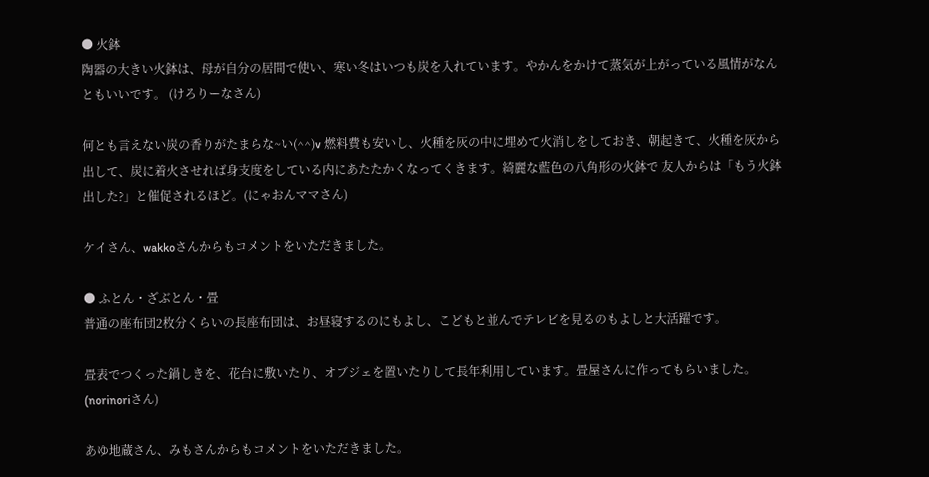● 火鉢
陶器の大きい火鉢は、母が自分の居間で使い、寒い冬はいつも炭を入れています。やかんをかけて蒸気が上がっている風情がなんともいいです。 (けろりーなさん)

何とも言えない炭の香りがたまらな~い(^^)v 燃料費も安いし、火種を灰の中に埋めて火消しをしておき、朝起きて、火種を灰から出して、炭に着火させれば身支度をしている内にあたたかくなってくきます。綺麗な藍色の八角形の火鉢で 友人からは「もう火鉢出した?」と催促されるほど。(にゃおんママさん)

ケイさん、wakkoさんからもコメントをいただきました。

● ふとん・ざぶとん・畳
普通の座布団2枚分くらいの長座布団は、お昼寝するのにもよし、こどもと並んでテレビを見るのもよしと大活躍です。

畳表でつくった鍋しきを、花台に敷いたり、オブジェを置いたりして長年利用しています。畳屋さんに作ってもらいました。(norinoriさん)

あゆ地蔵さん、みもさんからもコメントをいただきました。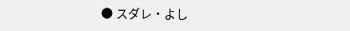● スダレ・よし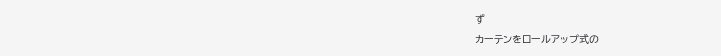ず
カーテンをロールアップ式の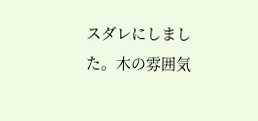スダレにしました。木の雰囲気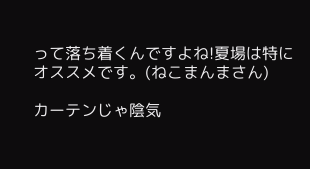って落ち着くんですよね!夏場は特にオススメです。(ねこまんまさん)

カーテンじゃ陰気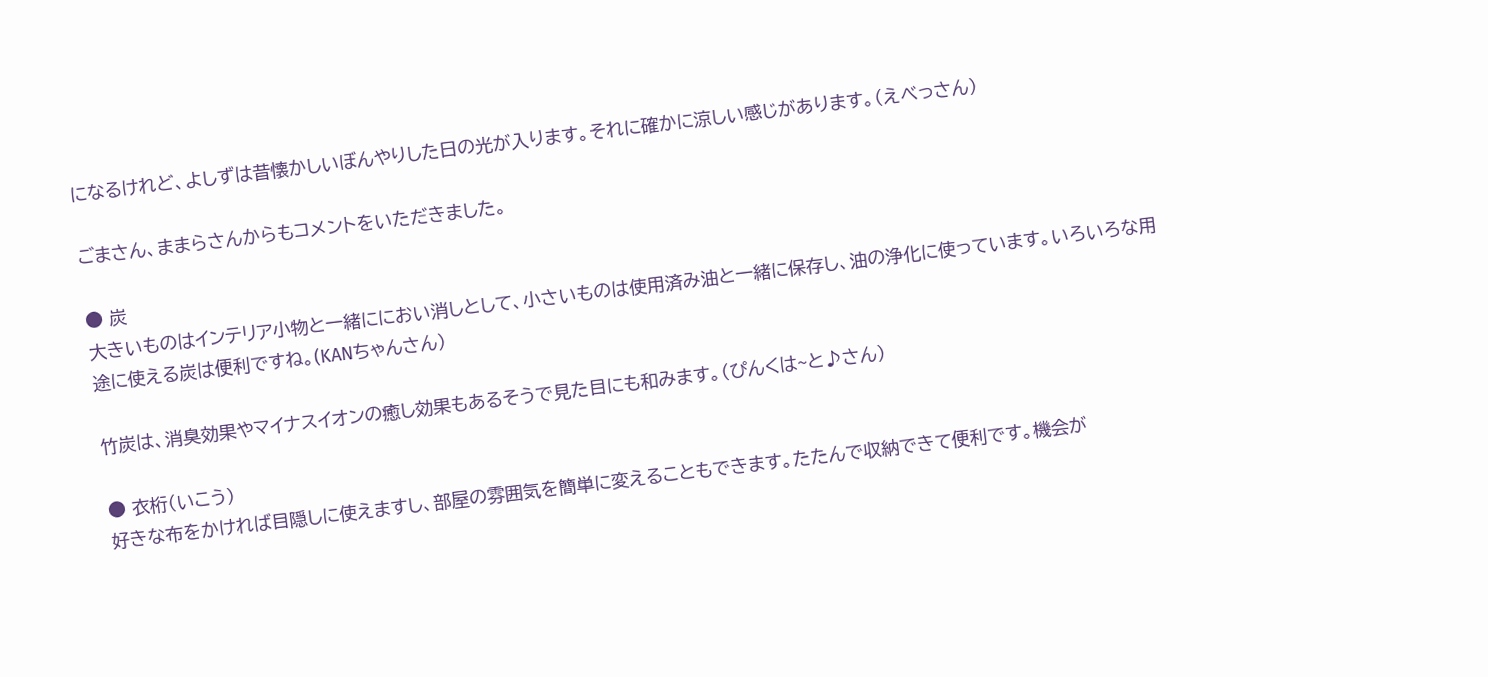になるけれど、よしずは昔懐かしいぼんやりした日の光が入ります。それに確かに涼しい感じがあります。(えべっさん)

ごまさん、ままらさんからもコメントをいただきました。

● 炭
大きいものはインテリア小物と一緒ににおい消しとして、小さいものは使用済み油と一緒に保存し、油の浄化に使っています。いろいろな用途に使える炭は便利ですね。(KANちゃんさん)

竹炭は、消臭効果やマイナスイオンの癒し効果もあるそうで見た目にも和みます。(ぴんくは~と♪さん)

● 衣桁(いこう)
好きな布をかければ目隠しに使えますし、部屋の雰囲気を簡単に変えることもできます。たたんで収納できて便利です。機会が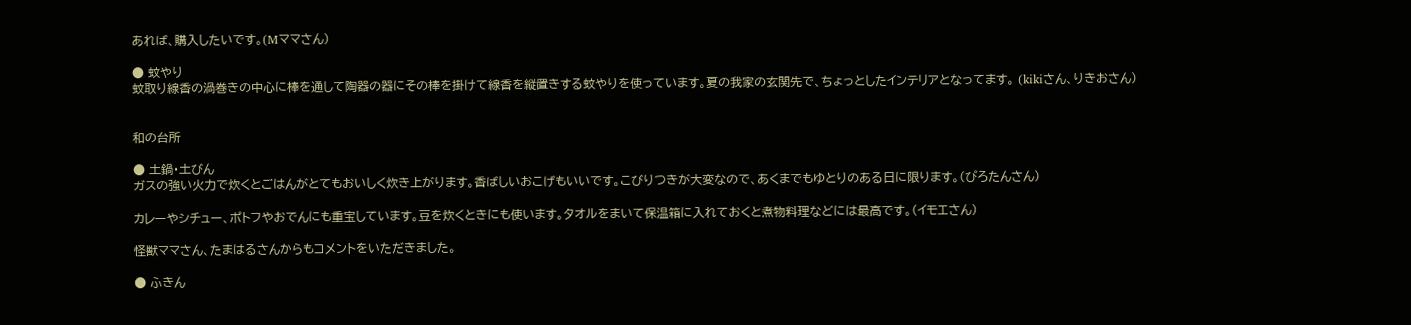あれば、購入したいです。(Mママさん)

● 蚊やり
蚊取り線香の渦巻きの中心に棒を通して陶器の器にその棒を掛けて線香を縦置きする蚊やりを使っています。夏の我家の玄関先で、ちょっとしたインテリアとなってます。 (kikiさん、りきおさん)


和の台所

● 土鍋・土びん
ガスの強い火力で炊くとごはんがとてもおいしく炊き上がります。香ばしいおこげもいいです。こびりつきが大変なので、あくまでもゆとりのある日に限ります。(ぴろたんさん)

カレーやシチュー、ポトフやおでんにも重宝しています。豆を炊くときにも使います。タオルをまいて保温箱に入れておくと煮物料理などには最高です。(イモエさん)

怪獣ママさん、たまはるさんからもコメントをいただきました。

● ふきん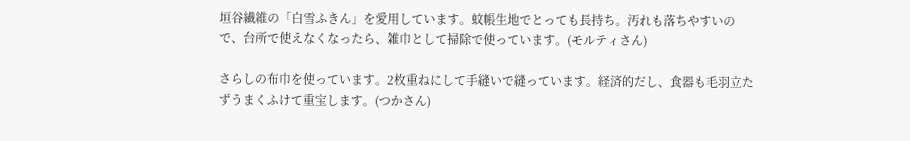垣谷繊維の「白雪ふきん」を愛用しています。蚊帳生地でとっても長持ち。汚れも落ちやすいので、台所で使えなくなったら、雑巾として掃除で使っています。(モルティさん)

さらしの布巾を使っています。2枚重ねにして手縫いで縫っています。経済的だし、食器も毛羽立たずうまくふけて重宝します。(つかさん)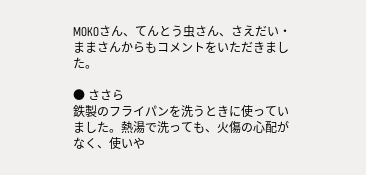MOKOさん、てんとう虫さん、さえだい・ままさんからもコメントをいただきました。

● ささら
鉄製のフライパンを洗うときに使っていました。熱湯で洗っても、火傷の心配がなく、使いや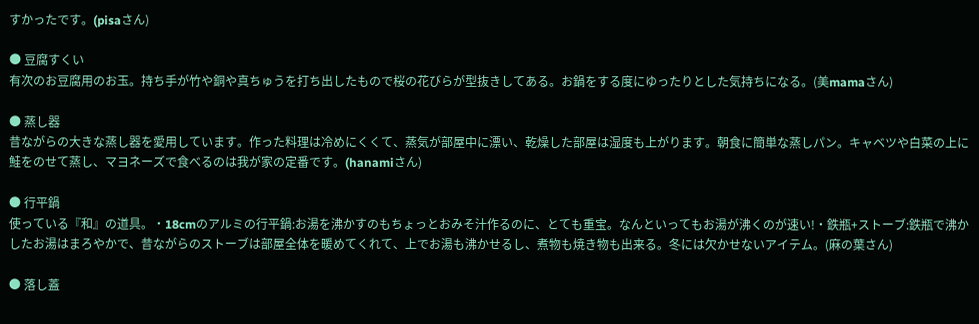すかったです。(pisaさん)

● 豆腐すくい
有次のお豆腐用のお玉。持ち手が竹や銅や真ちゅうを打ち出したもので桜の花びらが型抜きしてある。お鍋をする度にゆったりとした気持ちになる。(美mamaさん)

● 蒸し器
昔ながらの大きな蒸し器を愛用しています。作った料理は冷めにくくて、蒸気が部屋中に漂い、乾燥した部屋は湿度も上がります。朝食に簡単な蒸しパン。キャベツや白菜の上に鮭をのせて蒸し、マヨネーズで食べるのは我が家の定番です。(hanamiさん)

● 行平鍋
使っている『和』の道具。・18cmのアルミの行平鍋:お湯を沸かすのもちょっとおみそ汁作るのに、とても重宝。なんといってもお湯が沸くのが速い!・鉄瓶+ストーブ:鉄瓶で沸かしたお湯はまろやかで、昔ながらのストーブは部屋全体を暖めてくれて、上でお湯も沸かせるし、煮物も焼き物も出来る。冬には欠かせないアイテム。(麻の葉さん)

● 落し蓋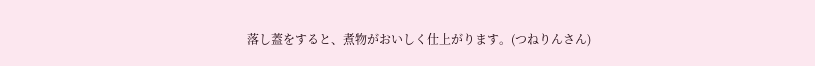落し蓋をすると、煮物がおいしく仕上がります。(つねりんさん)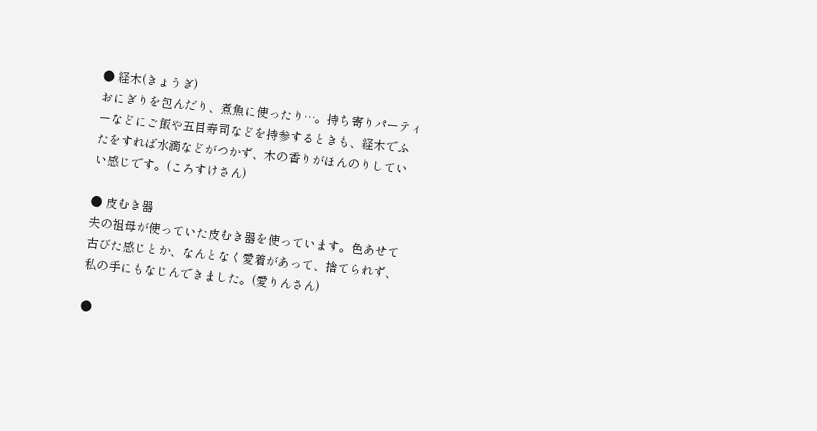● 経木(きょうぎ)
おにぎりを包んだり、煮魚に使ったり…。持ち寄りパーティーなどにご飯や五目寿司などを持参するときも、経木でふたをすれば水滴などがつかず、木の香りがほんのりしていい感じです。(ころすけさん)

● 皮むき器
夫の祖母が使っていた皮むき器を使っています。色あせて古びた感じとか、なんとなく愛着があって、捨てられず、私の手にもなじんできました。(愛りんさん)

●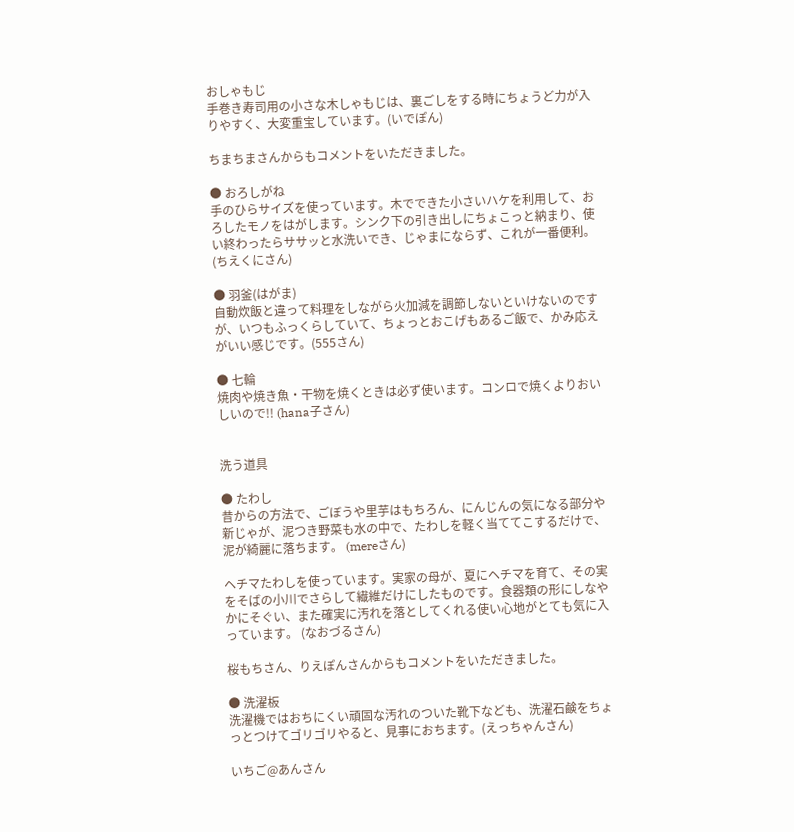おしゃもじ
手巻き寿司用の小さな木しゃもじは、裏ごしをする時にちょうど力が入りやすく、大変重宝しています。(いでぽん)

ちまちまさんからもコメントをいただきました。

● おろしがね
手のひらサイズを使っています。木でできた小さいハケを利用して、おろしたモノをはがします。シンク下の引き出しにちょこっと納まり、使い終わったらササッと水洗いでき、じゃまにならず、これが一番便利。 (ちえくにさん)

● 羽釜(はがま)
自動炊飯と違って料理をしながら火加減を調節しないといけないのですが、いつもふっくらしていて、ちょっとおこげもあるご飯で、かみ応えがいい感じです。(555さん)

● 七輪
焼肉や焼き魚・干物を焼くときは必ず使います。コンロで焼くよりおいしいので!! (hana子さん)


洗う道具

● たわし
昔からの方法で、ごぼうや里芋はもちろん、にんじんの気になる部分や新じゃが、泥つき野菜も水の中で、たわしを軽く当ててこするだけで、泥が綺麗に落ちます。 (mereさん)

ヘチマたわしを使っています。実家の母が、夏にヘチマを育て、その実をそばの小川でさらして繊維だけにしたものです。食器類の形にしなやかにそぐい、また確実に汚れを落としてくれる使い心地がとても気に入っています。 (なおづるさん)

桜もちさん、りえぽんさんからもコメントをいただきました。

● 洗濯板
洗濯機ではおちにくい頑固な汚れのついた靴下なども、洗濯石鹸をちょっとつけてゴリゴリやると、見事におちます。(えっちゃんさん)

いちご@あんさん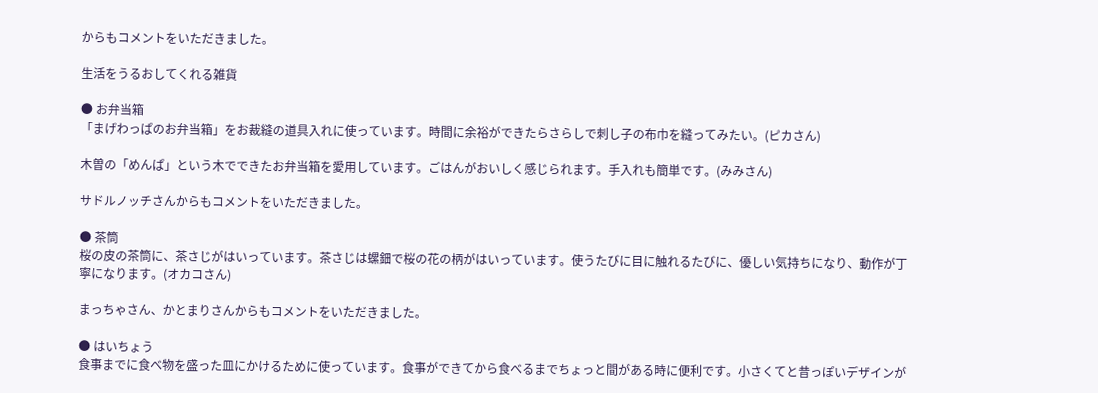からもコメントをいただきました。

生活をうるおしてくれる雑貨

● お弁当箱
「まげわっぱのお弁当箱」をお裁縫の道具入れに使っています。時間に余裕ができたらさらしで刺し子の布巾を縫ってみたい。(ピカさん)

木曽の「めんぱ」という木でできたお弁当箱を愛用しています。ごはんがおいしく感じられます。手入れも簡単です。(みみさん)

サドルノッチさんからもコメントをいただきました。

● 茶筒
桜の皮の茶筒に、茶さじがはいっています。茶さじは螺鈿で桜の花の柄がはいっています。使うたびに目に触れるたびに、優しい気持ちになり、動作が丁寧になります。(オカコさん)

まっちゃさん、かとまりさんからもコメントをいただきました。

● はいちょう
食事までに食べ物を盛った皿にかけるために使っています。食事ができてから食べるまでちょっと間がある時に便利です。小さくてと昔っぽいデザインが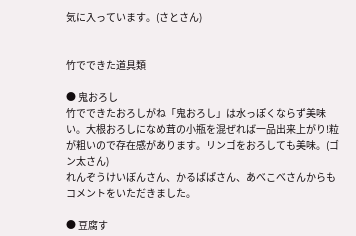気に入っています。(さとさん)


竹でできた道具類

● 鬼おろし
竹でできたおろしがね「鬼おろし」は水っぽくならず美味い。大根おろしになめ茸の小瓶を混ぜれば一品出来上がり!粒が粗いので存在感があります。リンゴをおろしても美味。(ゴン太さん)
れんぞうけいぼんさん、かるぱぱさん、あべこべさんからもコメントをいただきました。

● 豆腐す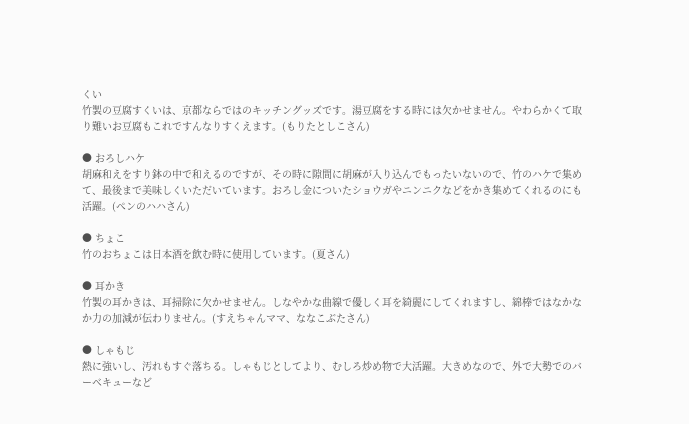くい
竹製の豆腐すくいは、京都ならではのキッチングッズです。湯豆腐をする時には欠かせません。やわらかくて取り難いお豆腐もこれですんなりすくえます。(もりたとしこさん)

● おろしハケ
胡麻和えをすり鉢の中で和えるのですが、その時に隙間に胡麻が入り込んでもったいないので、竹のハケで集めて、最後まで美味しくいただいています。おろし金についたショウガやニンニクなどをかき集めてくれるのにも活躍。(ペンのハハさん)

● ちょこ
竹のおちょこは日本酒を飲む時に使用しています。(夏さん)

● 耳かき
竹製の耳かきは、耳掃除に欠かせません。しなやかな曲線で優しく耳を綺麗にしてくれますし、綿棒ではなかなか力の加減が伝わりません。(すえちゃんママ、ななこぶたさん)

● しゃもじ
熱に強いし、汚れもすぐ落ちる。しゃもじとしてより、むしろ炒め物で大活躍。大きめなので、外で大勢でのバーベキューなど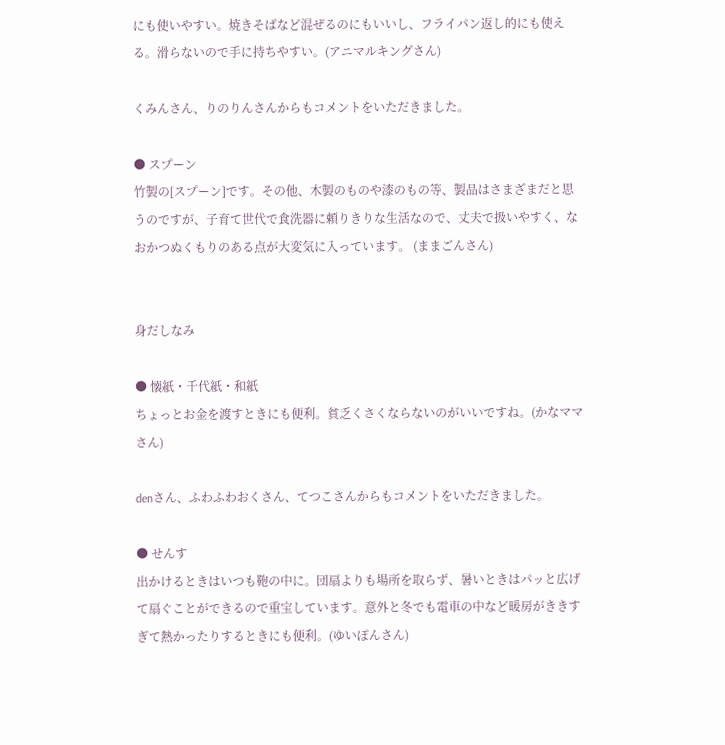にも使いやすい。焼きそばなど混ぜるのにもいいし、フライパン返し的にも使える。滑らないので手に持ちやすい。(アニマルキングさん)

くみんさん、りのりんさんからもコメントをいただきました。

● スプーン
竹製の[スプーン]です。その他、木製のものや漆のもの等、製品はさまざまだと思うのですが、子育て世代で食洗器に頼りきりな生活なので、丈夫で扱いやすく、なおかつぬくもりのある点が大変気に入っています。 (ままごんさん)


身だしなみ

● 懐紙・千代紙・和紙
ちょっとお金を渡すときにも便利。貧乏くさくならないのがいいですね。(かなママさん)

denさん、ふわふわおくさん、てつこさんからもコメントをいただきました。

● せんす
出かけるときはいつも鞄の中に。団扇よりも場所を取らず、暑いときはパッと広げて扇ぐことができるので重宝しています。意外と冬でも電車の中など暖房がききすぎて熱かったりするときにも便利。(ゆいぽんさん)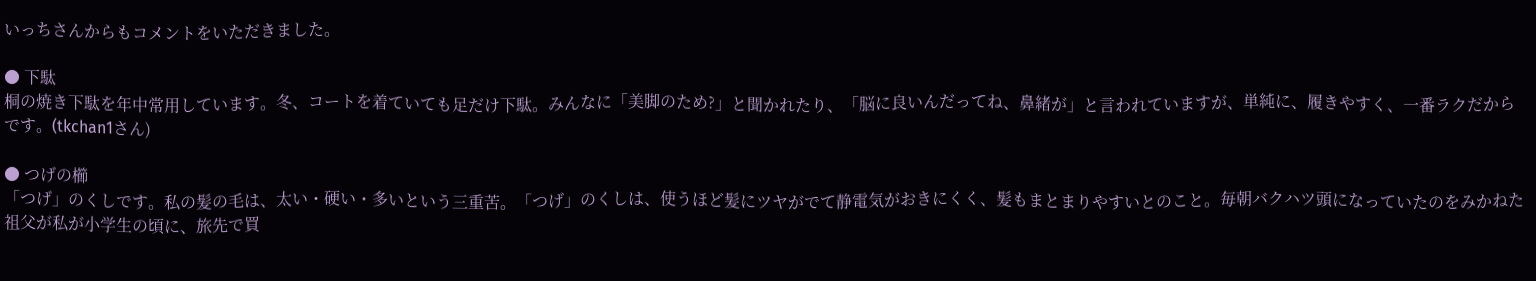いっちさんからもコメントをいただきました。

● 下駄
桐の焼き下駄を年中常用しています。冬、コートを着ていても足だけ下駄。みんなに「美脚のため?」と聞かれたり、「脳に良いんだってね、鼻緒が」と言われていますが、単純に、履きやすく、一番ラクだからです。(tkchan1さん)

● つげの櫛
「つげ」のくしです。私の髪の毛は、太い・硬い・多いという三重苦。「つげ」のくしは、使うほど髪にツヤがでて静電気がおきにくく、髪もまとまりやすいとのこと。毎朝バクハツ頭になっていたのをみかねた祖父が私が小学生の頃に、旅先で買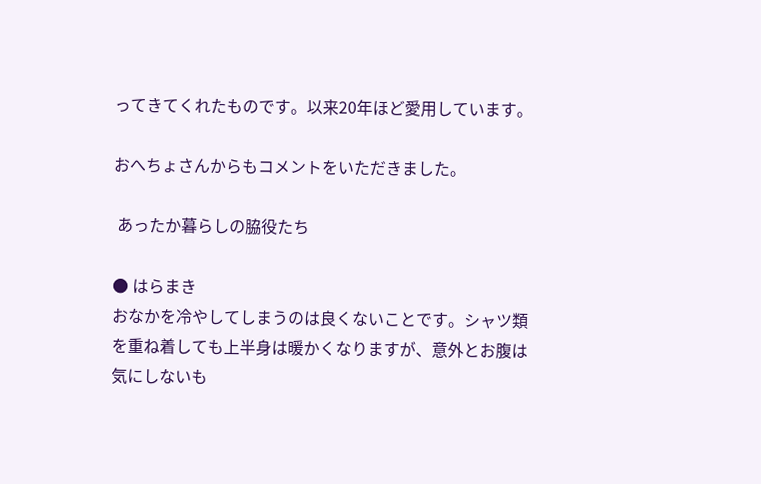ってきてくれたものです。以来20年ほど愛用しています。

おへちょさんからもコメントをいただきました。

 あったか暮らしの脇役たち

● はらまき
おなかを冷やしてしまうのは良くないことです。シャツ類を重ね着しても上半身は暖かくなりますが、意外とお腹は気にしないも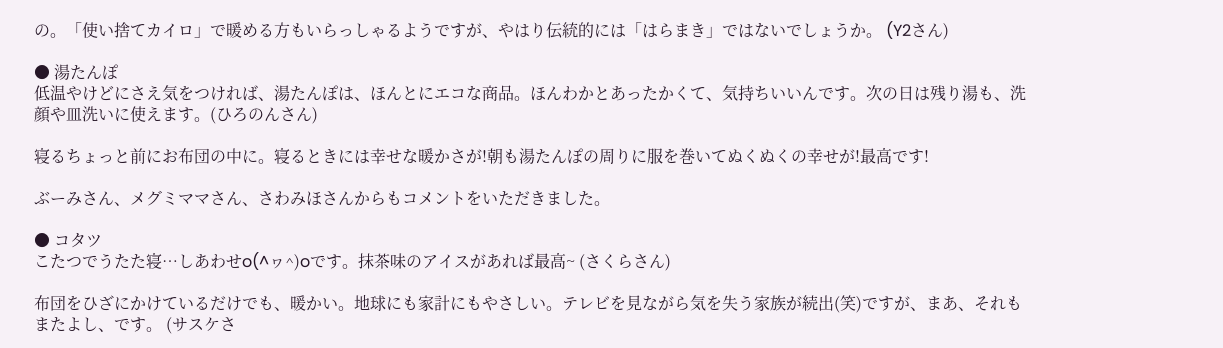の。「使い捨てカイロ」で暖める方もいらっしゃるようですが、やはり伝統的には「はらまき」ではないでしょうか。 (Y2さん)

● 湯たんぽ
低温やけどにさえ気をつければ、湯たんぽは、ほんとにエコな商品。ほんわかとあったかくて、気持ちいいんです。次の日は残り湯も、洗顔や皿洗いに使えます。(ひろのんさん)

寝るちょっと前にお布団の中に。寝るときには幸せな暖かさが!朝も湯たんぽの周りに服を巻いてぬくぬくの幸せが!最高です!

ぶーみさん、メグミママさん、さわみほさんからもコメントをいただきました。

● コタツ
こたつでうたた寝…しあわせo(^ヮ^)oです。抹茶味のアイスがあれば最高~ (さくらさん)

布団をひざにかけているだけでも、暖かい。地球にも家計にもやさしい。テレビを見ながら気を失う家族が続出(笑)ですが、まあ、それもまたよし、です。 (サスケさ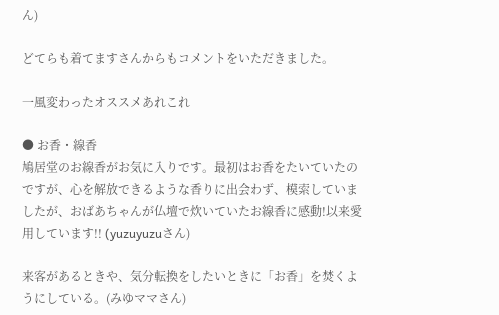ん)

どてらも着てますさんからもコメントをいただきました。

一風変わったオススメあれこれ

● お香・線香
鳩居堂のお線香がお気に入りです。最初はお香をたいていたのですが、心を解放できるような香りに出会わず、模索していましたが、おばあちゃんが仏壇で炊いていたお線香に感動!以来愛用しています!! (yuzuyuzuさん)

来客があるときや、気分転換をしたいときに「お香」を焚くようにしている。(みゆママさん)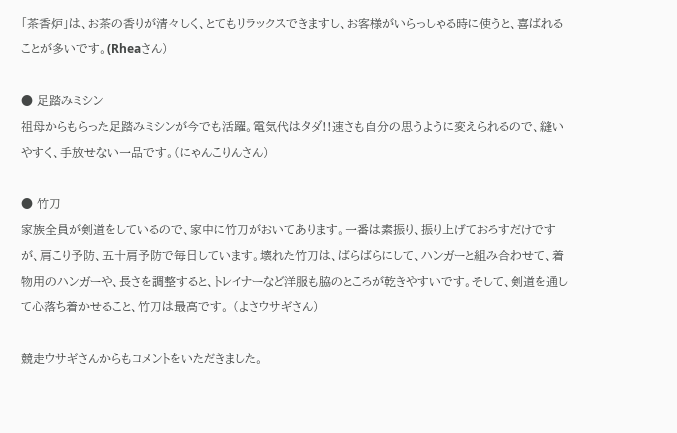「茶香炉」は、お茶の香りが清々しく、とてもリラックスできますし、お客様がいらっしゃる時に使うと、喜ばれることが多いです。(Rheaさん)

● 足踏みミシン
祖母からもらった足踏みミシンが今でも活躍。電気代はタダ!!速さも自分の思うように変えられるので、縫いやすく、手放せない一品です。(にゃんこりんさん)

● 竹刀
家族全員が剣道をしているので、家中に竹刀がおいてあります。一番は素振り、振り上げておろすだけですが、肩こり予防、五十肩予防で毎日しています。壊れた竹刀は、ばらばらにして、ハンガーと組み合わせて、着物用のハンガーや、長さを調整すると、トレイナーなど洋服も脇のところが乾きやすいです。そして、剣道を通して心落ち着かせること、竹刀は最高です。 (よさウサギさん)

競走ウサギさんからもコメントをいただきました。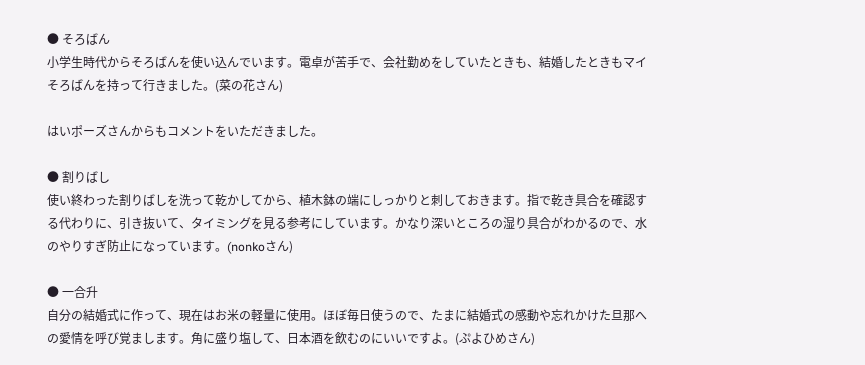● そろばん
小学生時代からそろばんを使い込んでいます。電卓が苦手で、会社勤めをしていたときも、結婚したときもマイそろばんを持って行きました。(菜の花さん)

はいポーズさんからもコメントをいただきました。

● 割りばし
使い終わった割りばしを洗って乾かしてから、植木鉢の端にしっかりと刺しておきます。指で乾き具合を確認する代わりに、引き抜いて、タイミングを見る参考にしています。かなり深いところの湿り具合がわかるので、水のやりすぎ防止になっています。(nonkoさん)

● 一合升
自分の結婚式に作って、現在はお米の軽量に使用。ほぼ毎日使うので、たまに結婚式の感動や忘れかけた旦那への愛情を呼び覚まします。角に盛り塩して、日本酒を飲むのにいいですよ。(ぷよひめさん)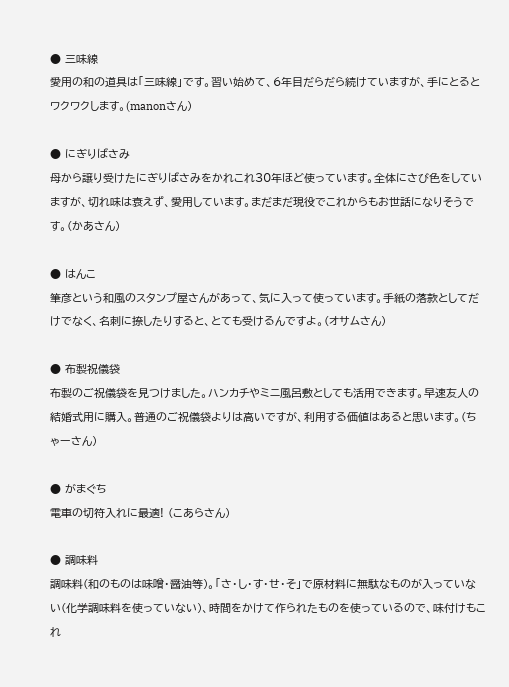● 三味線
愛用の和の道具は「三味線」です。習い始めて、6年目だらだら続けていますが、手にとるとワクワクします。(manonさん)

● にぎりばさみ
母から譲り受けたにぎりばさみをかれこれ30年ほど使っています。全体にさび色をしていますが、切れ味は衰えず、愛用しています。まだまだ現役でこれからもお世話になりそうです。(かあさん)

● はんこ
筆彦という和風のスタンプ屋さんがあって、気に入って使っています。手紙の落款としてだけでなく、名刺に捺したりすると、とても受けるんですよ。(オサムさん)

● 布製祝儀袋
布製のご祝儀袋を見つけました。ハンカチやミニ風呂敷としても活用できます。早速友人の結婚式用に購入。普通のご祝儀袋よりは高いですが、利用する価値はあると思います。(ちゃーさん)

● がまぐち
電車の切符入れに最適! (こあらさん)

● 調味料
調味料(和のものは味噌・醤油等)。「さ・し・す・せ・そ」で原材料に無駄なものが入っていない(化学調味料を使っていない)、時間をかけて作られたものを使っているので、味付けもこれ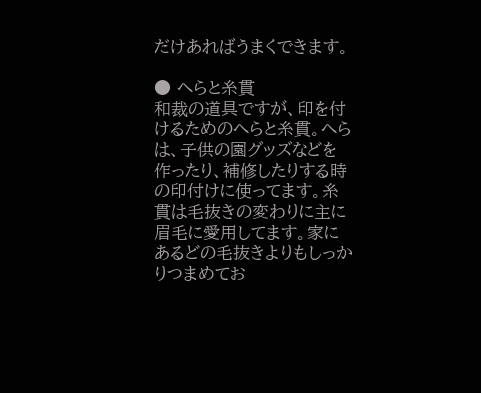だけあればうまくできます。

● へらと糸貫
和裁の道具ですが、印を付けるためのへらと糸貫。へらは、子供の園グッズなどを作ったり、補修したりする時の印付けに使ってます。糸貫は毛抜きの変わりに主に眉毛に愛用してます。家にあるどの毛抜きよりもしっかりつまめてお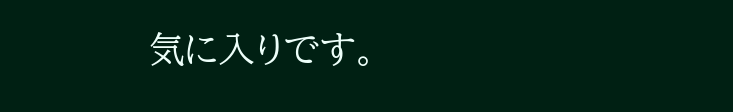気に入りです。